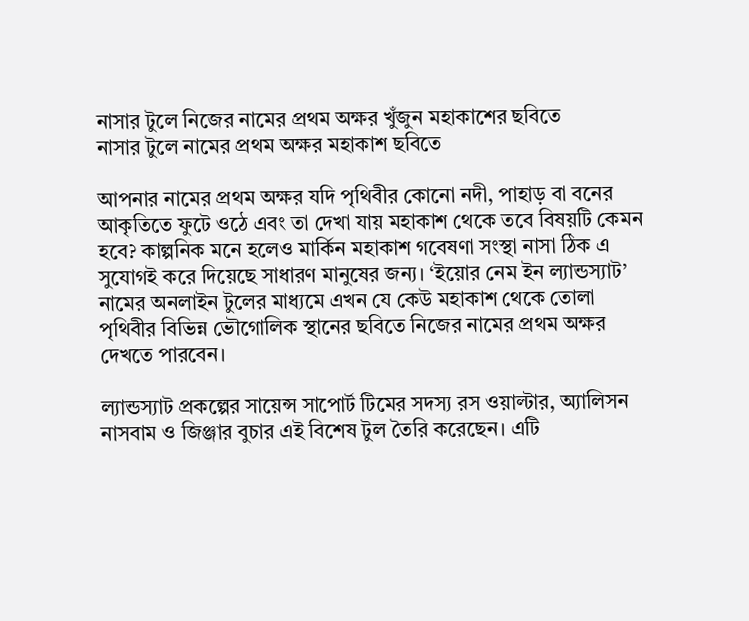নাসার টুলে নিজের নামের প্রথম অক্ষর খুঁজুন মহাকাশের ছবিতে
নাসার টুলে নামের প্রথম অক্ষর মহাকাশ ছবিতে

আপনার নামের প্রথম অক্ষর যদি পৃথিবীর কোনো নদী, পাহাড় বা বনের আকৃতিতে ফুটে ওঠে এবং তা দেখা যায় মহাকাশ থেকে তবে বিষয়টি কেমন হবে? কাল্পনিক মনে হলেও মার্কিন মহাকাশ গবেষণা সংস্থা নাসা ঠিক এ সুযোগই করে দিয়েছে সাধারণ মানুষের জন্য। ‘ইয়োর নেম ইন ল্যান্ডস্যাট’ নামের অনলাইন টুলের মাধ্যমে এখন যে কেউ মহাকাশ থেকে তোলা পৃথিবীর বিভিন্ন ভৌগোলিক স্থানের ছবিতে নিজের নামের প্রথম অক্ষর দেখতে পারবেন।

ল্যান্ডস্যাট প্রকল্পের সায়েন্স সাপোর্ট টিমের সদস্য রস ওয়াল্টার, অ্যালিসন নাসবাম ও জিঞ্জার বুচার এই বিশেষ টুল তৈরি করেছেন। এটি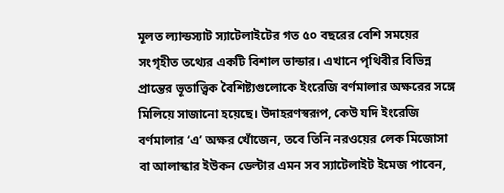মূলত ল্যান্ডস্যাট স্যাটেলাইটের গত ৫০ বছরের বেশি সময়ের সংগৃহীত তথ্যের একটি বিশাল ভান্ডার। এখানে পৃথিবীর বিভিন্ন প্রান্তের ভূতাত্ত্বিক বৈশিষ্ট্যগুলোকে ইংরেজি বর্ণমালার অক্ষরের সঙ্গে মিলিয়ে সাজানো হয়েছে। উদাহরণস্বরূপ, কেউ যদি ইংরেজি বর্ণমালার ‘এ’ অক্ষর খোঁজেন, তবে তিনি নরওয়ের লেক মিজোসা বা আলাস্কার ইউকন ডেল্টার এমন সব স্যাটেলাইট ইমেজ পাবেন,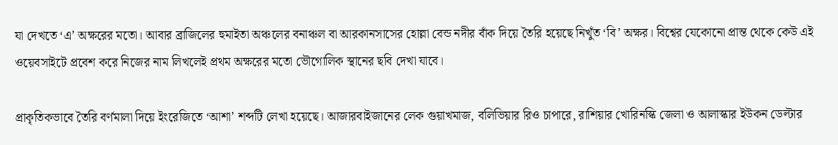যা দেখতে ‘এ’ অক্ষরের মতো। আবার ব্রাজিলের হুমাইতা অঞ্চলের বনাঞ্চল বা আরকানসাসের হোল্লা বেন্ড নদীর বাঁক দিয়ে তৈরি হয়েছে নিখুঁত ‘বি’ অক্ষর। বিশ্বের যেকোনো প্রান্ত থেকে কেউ এই ওয়েবসাইটে প্রবেশ করে নিজের নাম লিখলেই প্রথম অক্ষরের মতো ভৌগোলিক স্থানের ছবি দেখা যাবে।

প্রাকৃতিকভাবে তৈরি বর্ণমালা দিয়ে ইংরেজিতে ‘আশা’ শব্দটি লেখা হয়েছে। আজারবাইজানের লেক গুয়াখমাজ, বলিভিয়ার রিও চাপারে, রাশিয়ার খোরিনস্কি জেলা ও আলাস্কার ইউকন ডেল্টার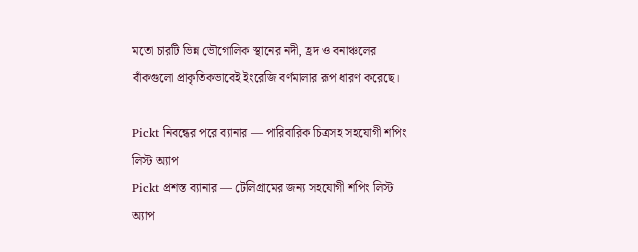মতো চারটি ভিন্ন ভৌগোলিক স্থানের নদী, হ্রদ ও বনাঞ্চলের বাঁকগুলো প্রাকৃতিকভাবেই ইংরেজি বর্ণমালার রূপ ধারণ করেছে।

Pickt নিবন্ধের পরে ব্যানার — পারিবারিক চিত্রসহ সহযোগী শপিং লিস্ট অ্যাপ
Pickt প্রশস্ত ব্যানার — টেলিগ্রামের জন্য সহযোগী শপিং লিস্ট অ্যাপ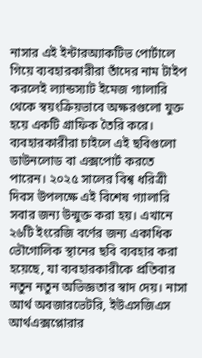নাসার এই ইন্টারঅ্যাকটিভ পোর্টালে গিয়ে ব্যবহারকারীরা তাঁদের নাম টাইপ করলেই ল্যান্ডস্যাট ইমেজ গ্যালারি থেকে স্বয়ংক্রিয়ভাবে অক্ষরগুলো যুক্ত হয়ে একটি গ্রাফিক তৈরি করে। ব্যবহারকারীরা চাইলে এই ছবিগুলো ডাউনলোড বা এক্সপোর্ট করতে পারেন। ২০২৫ সালের বিশ্ব ধরিত্রী দিবস উপলক্ষে এই বিশেষ গ্যালারি সবার জন্য উন্মুক্ত করা হয়। এখানে ২৬টি ইংরেজি বর্ণের জন্য একাধিক ভৌগোলিক স্থানের ছবি ব্যবহার করা হয়েছে, যা ব্যবহারকারীকে প্রতিবার নতুন নতুন অভিজ্ঞতার স্বাদ দেয়। নাসা আর্থ অবজারভেটরি, ইউএসজিএস আর্থএক্সপ্লোরার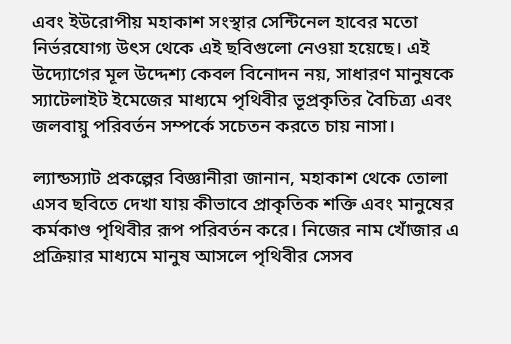এবং ইউরোপীয় মহাকাশ সংস্থার সেন্টিনেল হাবের মতো নির্ভরযোগ্য উৎস থেকে এই ছবিগুলো নেওয়া হয়েছে। এই উদ্যোগের মূল উদ্দেশ্য কেবল বিনোদন নয়, সাধারণ মানুষকে স্যাটেলাইট ইমেজের মাধ্যমে পৃথিবীর ভূপ্রকৃতির বৈচিত্র্য এবং জলবায়ু পরিবর্তন সম্পর্কে সচেতন করতে চায় নাসা।

ল্যান্ডস্যাট প্রকল্পের বিজ্ঞানীরা জানান, মহাকাশ থেকে তোলা এসব ছবিতে দেখা যায় কীভাবে প্রাকৃতিক শক্তি এবং মানুষের কর্মকাণ্ড পৃথিবীর রূপ পরিবর্তন করে। নিজের নাম খোঁজার এ প্রক্রিয়ার মাধ্যমে মানুষ আসলে পৃথিবীর সেসব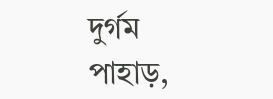দুর্গম পাহাড়,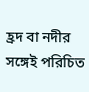হ্রদ বা নদীর সঙ্গেই পরিচিত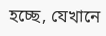হচ্ছে, যেখানে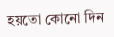হয়তো কোনো দিন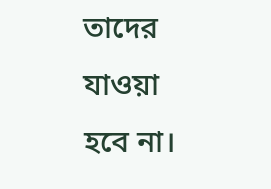তাদের যাওয়া হবে না।